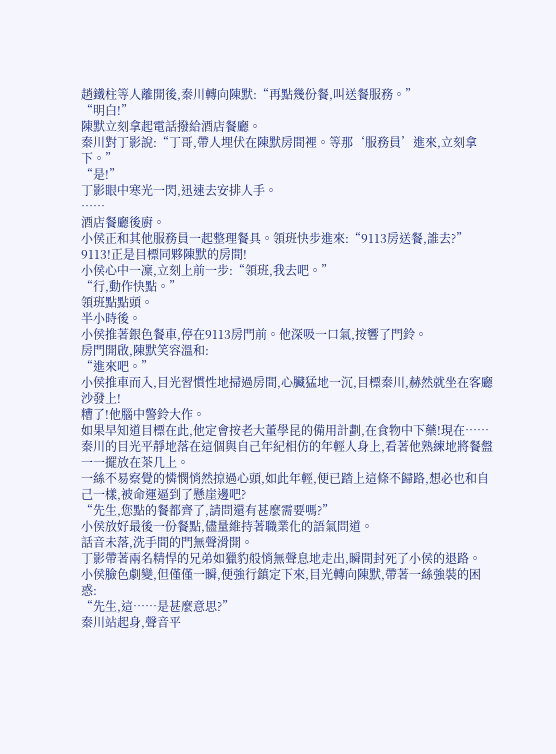趙鐵柱等人離開後,秦川轉向陳默:“再點幾份餐,叫送餐服務。”
“明白!”
陳默立刻拿起電話撥給酒店餐廳。
秦川對丁影說:“丁哥,帶人埋伏在陳默房間裡。等那‘服務員’進來,立刻拿下。”
“是!”
丁影眼中寒光一閃,迅速去安排人手。
……
酒店餐廳後廚。
小侯正和其他服務員一起整理餐具。領班快步進來:“9113房送餐,誰去?”
9113!正是目標同夥陳默的房間!
小侯心中一凜,立刻上前一步:“領班,我去吧。”
“行,動作快點。”
領班點點頭。
半小時後。
小侯推著銀色餐車,停在9113房門前。他深吸一口氣,按響了門鈴。
房門開啟,陳默笑容溫和:
“進來吧。”
小侯推車而入,目光習慣性地掃過房間,心臟猛地一沉,目標秦川,赫然就坐在客廳沙發上!
糟了!他腦中警鈴大作。
如果早知道目標在此,他定會按老大董學昆的備用計劃,在食物中下藥!現在……
秦川的目光平靜地落在這個與自己年紀相仿的年輕人身上,看著他熟練地將餐盤一一擺放在茶几上。
一絲不易察覺的憐憫悄然掠過心頭,如此年輕,便已踏上這條不歸路,想必也和自己一樣,被命運逼到了懸崖邊吧?
“先生,您點的餐都齊了,請問還有甚麼需要嗎?”
小侯放好最後一份餐點,儘量維持著職業化的語氣問道。
話音未落,洗手間的門無聲滑開。
丁影帶著兩名精悍的兄弟如獵豹般悄無聲息地走出,瞬間封死了小侯的退路。
小侯臉色劇變,但僅僅一瞬,便強行鎮定下來,目光轉向陳默,帶著一絲強裝的困惑:
“先生,這……是甚麼意思?”
秦川站起身,聲音平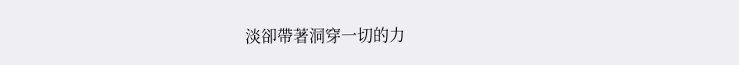淡卻帶著洞穿一切的力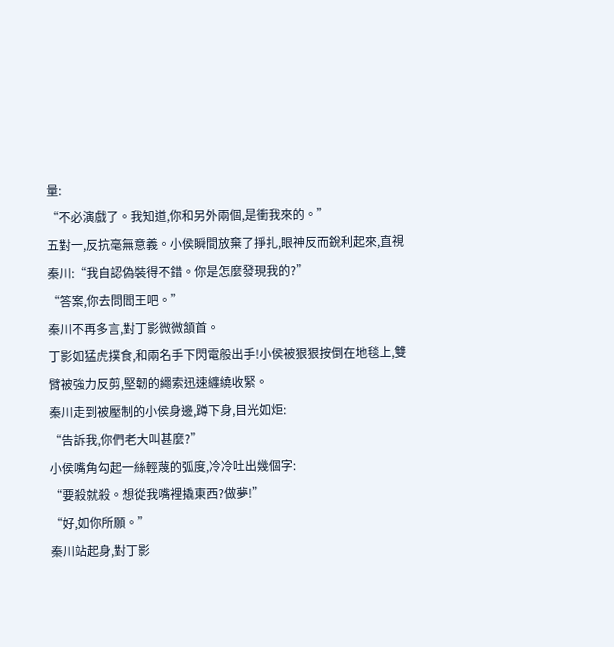量:
“不必演戲了。我知道,你和另外兩個,是衝我來的。”
五對一,反抗毫無意義。小侯瞬間放棄了掙扎,眼神反而銳利起來,直視秦川:“我自認偽裝得不錯。你是怎麼發現我的?”
“答案,你去問閻王吧。”
秦川不再多言,對丁影微微頷首。
丁影如猛虎撲食,和兩名手下閃電般出手!小侯被狠狠按倒在地毯上,雙臂被強力反剪,堅韌的繩索迅速纏繞收緊。
秦川走到被壓制的小侯身邊,蹲下身,目光如炬:
“告訴我,你們老大叫甚麼?”
小侯嘴角勾起一絲輕蔑的弧度,冷冷吐出幾個字:
“要殺就殺。想從我嘴裡撬東西?做夢!”
“好,如你所願。”
秦川站起身,對丁影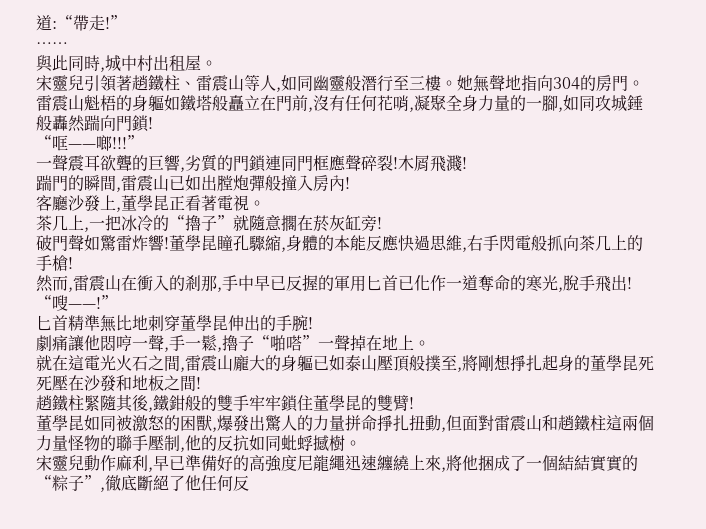道:“帶走!”
……
與此同時,城中村出租屋。
宋靈兒引領著趙鐵柱、雷震山等人,如同幽靈般潛行至三樓。她無聲地指向304的房門。
雷震山魁梧的身軀如鐵塔般矗立在門前,沒有任何花哨,凝聚全身力量的一腳,如同攻城錘般轟然踹向門鎖!
“哐——啷!!!”
一聲震耳欲聾的巨響,劣質的門鎖連同門框應聲碎裂!木屑飛濺!
踹門的瞬間,雷震山已如出膛炮彈般撞入房內!
客廳沙發上,董學昆正看著電視。
茶几上,一把冰冷的“擼子”就隨意擱在菸灰缸旁!
破門聲如驚雷炸響!董學昆瞳孔驟縮,身體的本能反應快過思維,右手閃電般抓向茶几上的手槍!
然而,雷震山在衝入的剎那,手中早已反握的軍用匕首已化作一道奪命的寒光,脫手飛出!
“嗖——!”
匕首精準無比地刺穿董學昆伸出的手腕!
劇痛讓他悶哼一聲,手一鬆,擼子“啪嗒”一聲掉在地上。
就在這電光火石之間,雷震山龐大的身軀已如泰山壓頂般撲至,將剛想掙扎起身的董學昆死死壓在沙發和地板之間!
趙鐵柱緊隨其後,鐵鉗般的雙手牢牢鎖住董學昆的雙臂!
董學昆如同被激怒的困獸,爆發出驚人的力量拼命掙扎扭動,但面對雷震山和趙鐵柱這兩個力量怪物的聯手壓制,他的反抗如同蚍蜉撼樹。
宋靈兒動作麻利,早已準備好的高強度尼龍繩迅速纏繞上來,將他捆成了一個結結實實的“粽子”,徹底斷絕了他任何反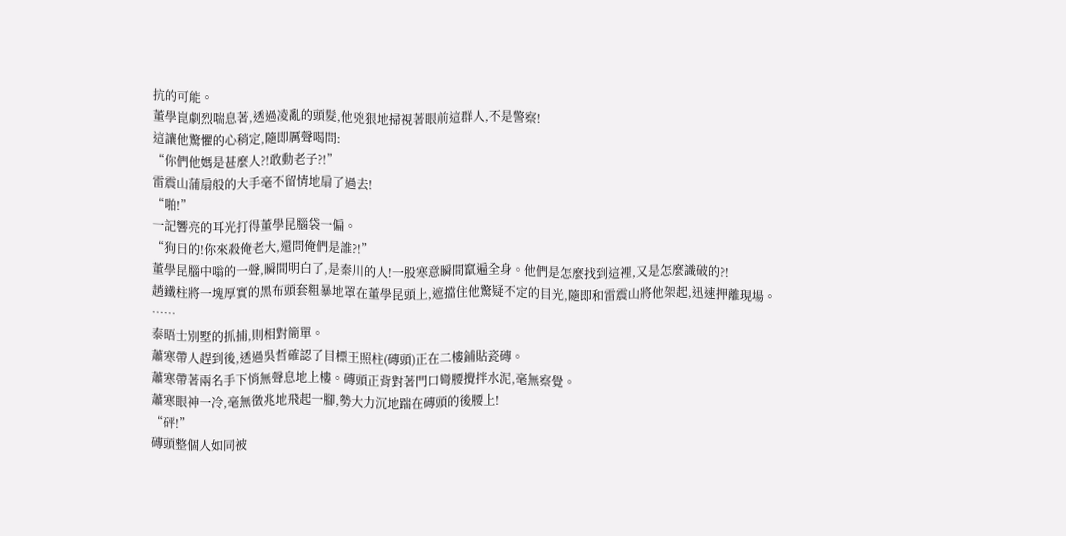抗的可能。
董學崑劇烈喘息著,透過凌亂的頭髮,他兇狠地掃視著眼前這群人,不是警察!
這讓他驚懼的心稍定,隨即厲聲喝問:
“你們他媽是甚麼人?!敢動老子?!”
雷震山蒲扇般的大手毫不留情地扇了過去!
“啪!”
一記響亮的耳光打得董學昆腦袋一偏。
“狗日的!你來殺俺老大,還問俺們是誰?!”
董學昆腦中嗡的一聲,瞬間明白了,是秦川的人!一股寒意瞬間竄遍全身。他們是怎麼找到這裡,又是怎麼識破的?!
趙鐵柱將一塊厚實的黑布頭套粗暴地罩在董學昆頭上,遮擋住他驚疑不定的目光,隨即和雷震山將他架起,迅速押離現場。
……
泰晤士別墅的抓捕,則相對簡單。
蕭寒帶人趕到後,透過吳哲確認了目標王照柱(磚頭)正在二樓鋪貼瓷磚。
蕭寒帶著兩名手下悄無聲息地上樓。磚頭正背對著門口彎腰攪拌水泥,毫無察覺。
蕭寒眼神一冷,毫無徵兆地飛起一腳,勢大力沉地踹在磚頭的後腰上!
“砰!”
磚頭整個人如同被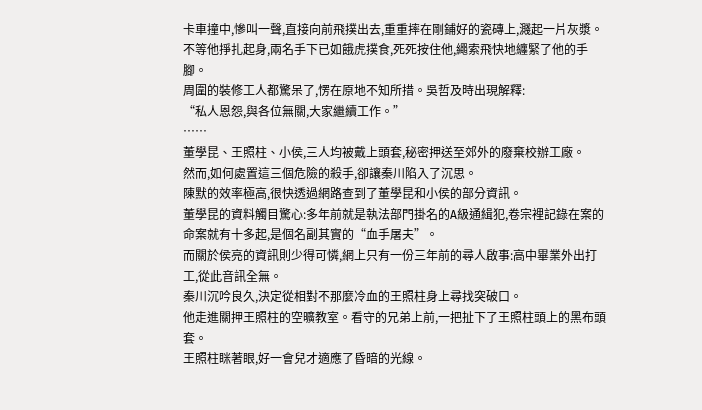卡車撞中,慘叫一聲,直接向前飛撲出去,重重摔在剛鋪好的瓷磚上,濺起一片灰漿。
不等他掙扎起身,兩名手下已如餓虎撲食,死死按住他,繩索飛快地纏緊了他的手腳。
周圍的裝修工人都驚呆了,愣在原地不知所措。吳哲及時出現解釋:
“私人恩怨,與各位無關,大家繼續工作。”
……
董學昆、王照柱、小侯,三人均被戴上頭套,秘密押送至郊外的廢棄校辦工廠。
然而,如何處置這三個危險的殺手,卻讓秦川陷入了沉思。
陳默的效率極高,很快透過網路查到了董學昆和小侯的部分資訊。
董學昆的資料觸目驚心:多年前就是執法部門掛名的A級通緝犯,卷宗裡記錄在案的命案就有十多起,是個名副其實的“血手屠夫”。
而關於侯亮的資訊則少得可憐,網上只有一份三年前的尋人啟事:高中畢業外出打工,從此音訊全無。
秦川沉吟良久,決定從相對不那麼冷血的王照柱身上尋找突破口。
他走進關押王照柱的空曠教室。看守的兄弟上前,一把扯下了王照柱頭上的黑布頭套。
王照柱眯著眼,好一會兒才適應了昏暗的光線。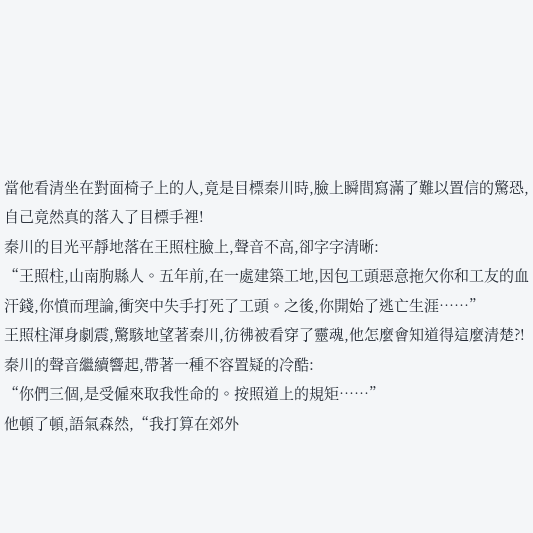當他看清坐在對面椅子上的人,竟是目標秦川時,臉上瞬間寫滿了難以置信的驚恐,自己竟然真的落入了目標手裡!
秦川的目光平靜地落在王照柱臉上,聲音不高,卻字字清晰:
“王照柱,山南朐縣人。五年前,在一處建築工地,因包工頭惡意拖欠你和工友的血汗錢,你憤而理論,衝突中失手打死了工頭。之後,你開始了逃亡生涯……”
王照柱渾身劇震,驚駭地望著秦川,彷彿被看穿了靈魂,他怎麼會知道得這麼清楚?!
秦川的聲音繼續響起,帶著一種不容置疑的冷酷:
“你們三個,是受僱來取我性命的。按照道上的規矩……”
他頓了頓,語氣森然,“我打算在郊外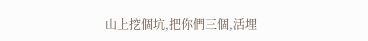山上挖個坑,把你們三個,活埋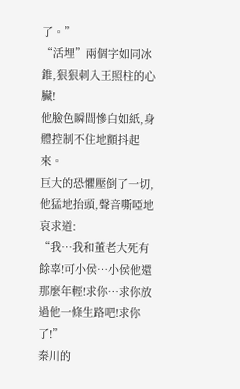了。”
“活埋”兩個字如同冰錐,狠狠刺入王照柱的心臟!
他臉色瞬間慘白如紙,身體控制不住地顫抖起來。
巨大的恐懼壓倒了一切,他猛地抬頭,聲音嘶啞地哀求道:
“我…我和董老大死有餘辜!可小侯…小侯他還那麼年輕!求你…求你放過他一條生路吧!求你了!”
秦川的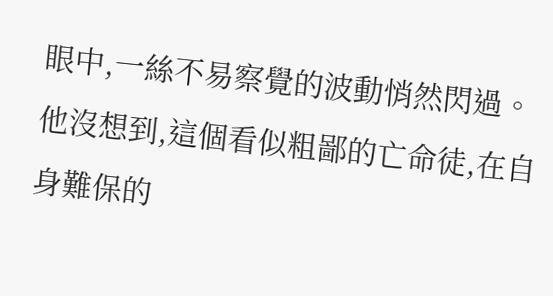眼中,一絲不易察覺的波動悄然閃過。
他沒想到,這個看似粗鄙的亡命徒,在自身難保的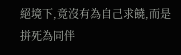絕境下,竟沒有為自己求饒,而是拼死為同伴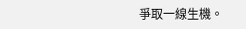爭取一線生機。